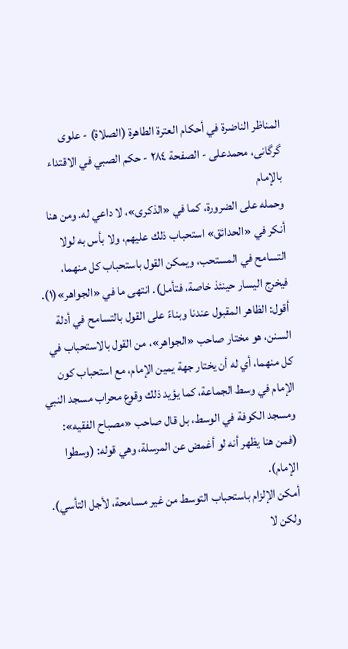المناظر الناضرة في أحکام العترة الطاهرة (الصلاة) - علوی گرگانی، محمدعلی - الصفحة ٢٨٤ - حكم الصبي في الاقتداء بالإمام
وحمله على الضرورة، كما في «الذكرى»، لا داعي له. ومن هنا أنكر في «الحدائق» استحباب ذلك عليهم، ولا بأس به لولا التسامح في المستحب، ويمكن القول باستحباب كل منهما، فيخرج اليسار حينئذ خاصة، فتأمل). انتهى ما في «الجواهر»(١).
أقول: الظاهر المقبول عندنا وبناءً على القول بالتسامح في أدلة السنن، هو مختار صاحب «الجواهر»، من القول بالاستحباب في كل منهما، أي له أن يختار جهة يمين الإمام، مع استحباب كون الإمام في وسط الجماعة، كما يؤيد ذلك وقوع محراب مسجد النبي ومسجد الكوفة في الوسط، بل قال صاحب «مصباح الفقيه»: (فمن هنا يظهر أنه لو أغمض عن المرسلة، وهي قوله: (وسطوا الإمام).
أمكن الإلزام باستحباب التوسط من غير مسامحة، لأجل التأسي).
ولكن لا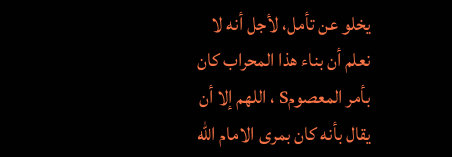يخلو عن تأمل، لأجل أنه لا نعلم أن بناء هذا المحراب كان بأمر المعصومS ، اللهم إلا أن يقال بأنه كان بمرى الامام الله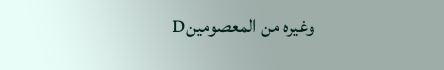وغيره من المعصومينD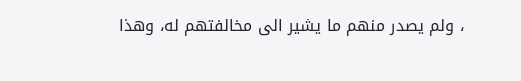، ولم يصدر منهم ما يشير الى مخالفتهم له، وهذا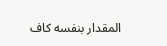المقدار بنفسه کاف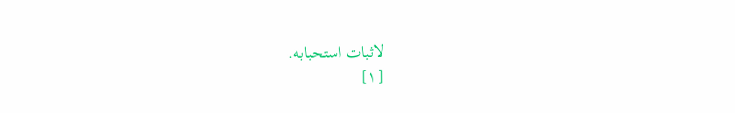لاثبات استحبابه.
[١]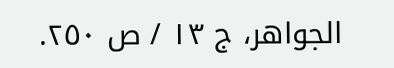الجواهر، ج ١٣ / ص ٢٥٠.